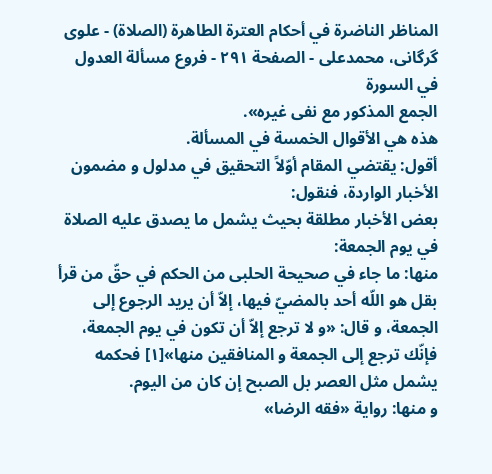المناظر الناضرة في أحکام العترة الطاهرة (الصلاة) - علوی گرگانی، محمدعلی - الصفحة ٢٩١ - فروع مسألة العدول في السورة
الجمع المذكور مع نفى غيره».
هذه هي الأقوال الخمسة في المسألة.
أقول: يقتضي المقام أوّلاً التحقيق في مدلول و مضمون الأخبار الواردة، فنقول:
بعض الأخبار مطلقة بحيث يشمل ما يصدق عليه الصلاة في يوم الجمعة:
منها: ما جاء في صحيحة الحلبى من الحكم في حقّ من قرأ بقل هو اللّه أحد بالمضيّ فيها، إلاّ أن يريد الرجوع إلى الجمعة، و قال: «و لا ترجع إلاّ أن تكون في يوم الجمعة، فإنّك ترجع إلى الجمعة و المنافقين منها»[١] فحكمه يشمل مثل العصر بل الصبح إن كان من اليوم.
و منها: رواية «فقه الرضا»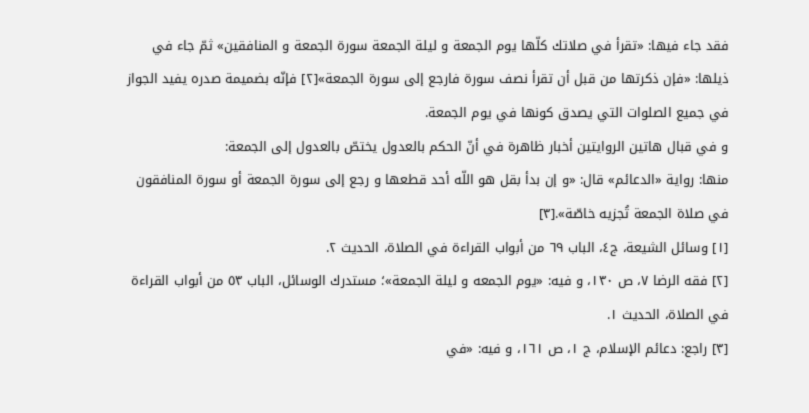فقد جاء فيها: «تقرأ في صلاتك كلّها يوم الجمعة و ليلة الجمعة سورة الجمعة و المنافقين» ثمّ جاء في ذيلها: «فإن ذكرتها من قبل أن تقرأ نصف سورة فارجع إلى سورة الجمعة»[٢] فإنّه بضميمة صدره يفيد الجواز في جميع الصلوات التي يصدق كونها في يوم الجمعة.
و في قبال هاتين الروايتين أخبار ظاهرة في أنّ الحكم بالعدول يختصّ بالعدول إلى الجمعة:
منها: رواية «الدعائم» قال: «و إن بدأ بقل هو اللّه أحد قطعها و رجع إلى سورة الجمعة أو سورة المنافقون في صلاة الجمعة تُجزيه خاصّة».[٣]
[١] وسائل الشيعة، ج٤، الباب ٦٩ من أبواب القراءة في الصلاة، الحديث ٢.
[٢] فقه الرضا ٧، ص ١٣٠، و فيه: «يوم الجمعه و ليلة الجمعة»؛ مستدرك الوسائل، الباب ٥٣ من أبواب القراءة في الصلاة، الحديث ١.
[٣] راجع: دعائم الإسلام، ج ١، ص ١٦١، و فيه: «في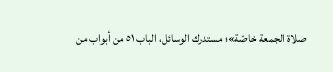صلاة الجمعة خاصّة»؛ مستدرك الوسائل، الباب ٥١ من أبواب من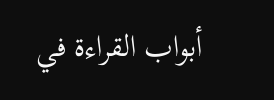أبواب القراءة في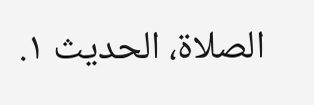الصلاة، الحديث ١.